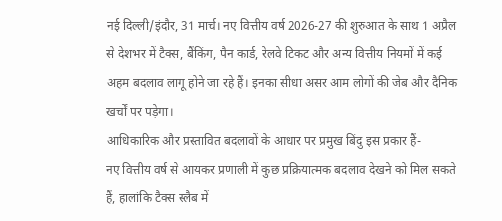नई दिल्ली/इंदौर, 31 मार्च। नए वित्तीय वर्ष 2026-27 की शुरुआत के साथ 1 अप्रैल से देशभर में टैक्स, बैंकिंग, पैन कार्ड, रेलवे टिकट और अन्य वित्तीय नियमों में कई अहम बदलाव लागू होने जा रहे हैं। इनका सीधा असर आम लोगों की जेब और दैनिक खर्चों पर पड़ेगा।
आधिकारिक और प्रस्तावित बदलावों के आधार पर प्रमुख बिंदु इस प्रकार हैं-
नए वित्तीय वर्ष से आयकर प्रणाली में कुछ प्रक्रियात्मक बदलाव देखने को मिल सकते हैं, हालांकि टैक्स स्लैब में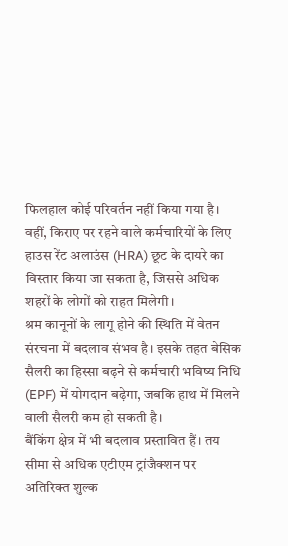फिलहाल कोई परिवर्तन नहीं किया गया है। वहीं, किराए पर रहने वाले कर्मचारियों के लिए हाउस रेंट अलाउंस (HRA) छूट के दायरे का विस्तार किया जा सकता है, जिससे अधिक शहरों के लोगों को राहत मिलेगी।
श्रम कानूनों के लागू होने की स्थिति में वेतन संरचना में बदलाव संभव है। इसके तहत बेसिक सैलरी का हिस्सा बढ़ने से कर्मचारी भविष्य निधि (EPF) में योगदान बढ़ेगा, जबकि हाथ में मिलने वाली सैलरी कम हो सकती है।
बैंकिंग क्षेत्र में भी बदलाव प्रस्तावित हैं। तय सीमा से अधिक एटीएम ट्रांजैक्शन पर अतिरिक्त शुल्क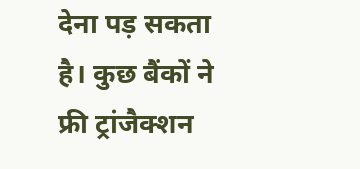देना पड़ सकता है। कुछ बैंकों ने फ्री ट्रांजैक्शन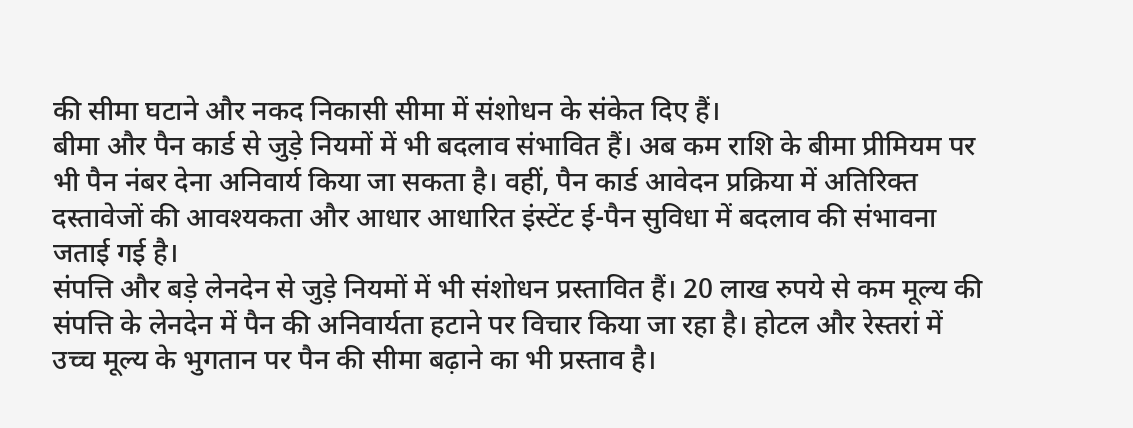की सीमा घटाने और नकद निकासी सीमा में संशोधन के संकेत दिए हैं।
बीमा और पैन कार्ड से जुड़े नियमों में भी बदलाव संभावित हैं। अब कम राशि के बीमा प्रीमियम पर भी पैन नंबर देना अनिवार्य किया जा सकता है। वहीं, पैन कार्ड आवेदन प्रक्रिया में अतिरिक्त दस्तावेजों की आवश्यकता और आधार आधारित इंस्टेंट ई-पैन सुविधा में बदलाव की संभावना जताई गई है।
संपत्ति और बड़े लेनदेन से जुड़े नियमों में भी संशोधन प्रस्तावित हैं। 20 लाख रुपये से कम मूल्य की संपत्ति के लेनदेन में पैन की अनिवार्यता हटाने पर विचार किया जा रहा है। होटल और रेस्तरां में उच्च मूल्य के भुगतान पर पैन की सीमा बढ़ाने का भी प्रस्ताव है।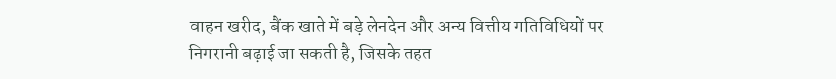वाहन खरीद, बैंक खाते में बड़े लेनदेन और अन्य वित्तीय गतिविधियों पर निगरानी बढ़ाई जा सकती है, जिसके तहत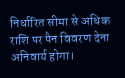निर्धारित सीमा से अधिक राशि पर पैन विवरण देना अनिवार्य होगा।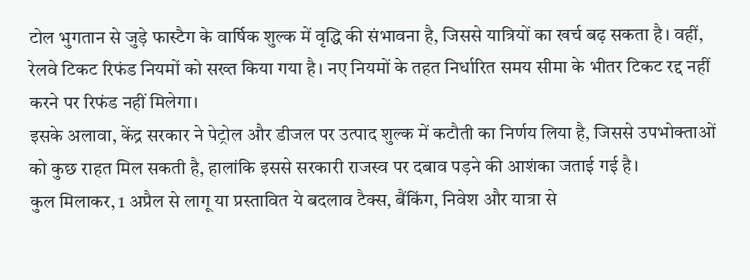टोल भुगतान से जुड़े फास्टैग के वार्षिक शुल्क में वृद्धि की संभावना है, जिससे यात्रियों का खर्च बढ़ सकता है। वहीं, रेलवे टिकट रिफंड नियमों को सख्त किया गया है। नए नियमों के तहत निर्धारित समय सीमा के भीतर टिकट रद्द नहीं करने पर रिफंड नहीं मिलेगा।
इसके अलावा, केंद्र सरकार ने पेट्रोल और डीजल पर उत्पाद शुल्क में कटौती का निर्णय लिया है, जिससे उपभोक्ताओं को कुछ राहत मिल सकती है, हालांकि इससे सरकारी राजस्व पर दबाव पड़ने की आशंका जताई गई है।
कुल मिलाकर, 1 अप्रैल से लागू या प्रस्तावित ये बदलाव टैक्स, बैंकिंग, निवेश और यात्रा से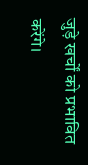जुड़े खर्चों को प्रभावित करेंगे।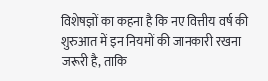विशेषज्ञों का कहना है कि नए वित्तीय वर्ष की शुरुआत में इन नियमों की जानकारी रखना जरूरी है, ताकि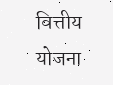वित्तीय योजना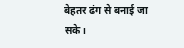बेहतर ढंग से बनाई जा सके।